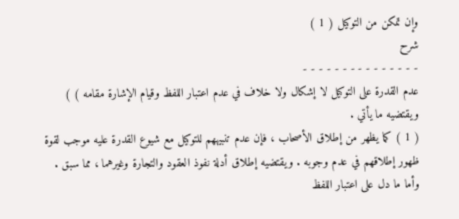وإن تمكن من التوكيل ( 1 )
شرح
- - - - - - - - - - - - - - -
عدم القدرة على التوكيل لا إشكال ولا خلاف في عدم اعتبار اللفظ وقيام الإشارة مقامه ) )
ويقتضيه ما يأتي .
( 1 ) كما يظهر من إطلاق الأصحاب ، فإن عدم تنبيههم للتوكيل مع شيوع القدرة عليه موجب لقوة ظهور إطلاقهم في عدم وجوبه . ويقتضيه إطلاق أدلة نفوذ العقود والتجارة وغيرهما ، مما سبق . وأما ما دل على اعتبار اللفظ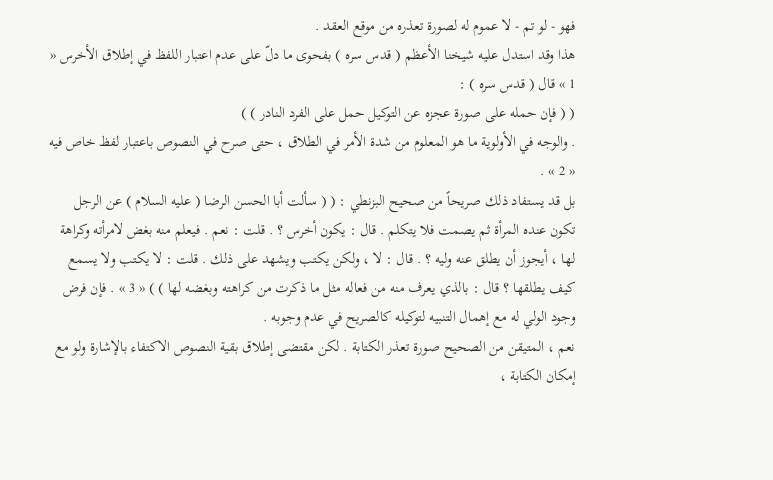فهو - لو تم - لا عموم له لصورة تعذره من موقع العقد .
هذا وقد استدل عليه شيخنا الأعظم ( قدس سره ) بفحوى ما دلّ على عدم اعتبار اللفظ في إطلاق الأخرس « 1 » قال ( قدس سره ) :
( ( فإن حمله على صورة عجزه عن التوكيل حمل على الفرد النادر ) )
. والوجه في الأولوية ما هو المعلوم من شدة الأمر في الطلاق ، حتى صرح في النصوص باعتبار لفظ خاص فيه « 2 » .
بل قد يستفاد ذلك صريحاً من صحيح البزنطي : ( ( سألت أبا الحسن الرضا ( عليه السلام ) عن الرجل تكون عنده المرأة ثم يصمت فلا يتكلم . قال : يكون أخرس ؟ . قلت : نعم . فيعلم منه بغض لامرأته وكراهة لها ، أيجوز أن يطلق عنه وليه ؟ . قال : لا ، ولكن يكتب ويشهد على ذلك . قلت : لا يكتب ولا يسمع كيف يطلقها ؟ قال : بالذي يعرف منه من فعاله مثل ما ذكرت من كراهته وبغضه لها ) ) « 3 » . فإن فرض وجود الولي له مع إهمال التنبيه لتوكيله كالصريح في عدم وجوبه .
نعم ، المتيقن من الصحيح صورة تعذر الكتابة . لكن مقتضى إطلاق بقية النصوص الاكتفاء بالإشارة ولو مع إمكان الكتابة ،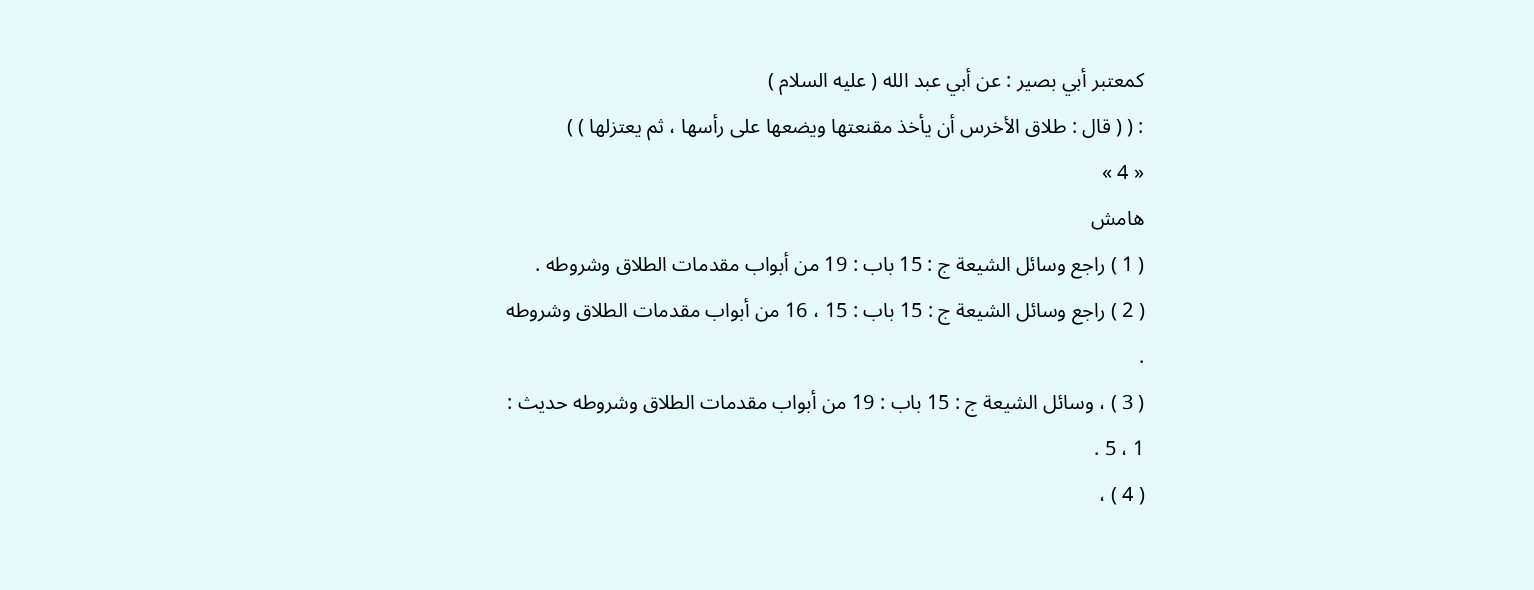كمعتبر أبي بصير : عن أبي عبد الله ( عليه السلام )
: ( ( قال : طلاق الأخرس أن يأخذ مقنعتها ويضعها على رأسها ، ثم يعتزلها ) )
« 4 »
هامش
( 1 ) راجع وسائل الشيعة ج : 15 باب : 19 من أبواب مقدمات الطلاق وشروطه .
( 2 ) راجع وسائل الشيعة ج : 15 باب : 15 ، 16 من أبواب مقدمات الطلاق وشروطه .
( 3 ) ، وسائل الشيعة ج : 15 باب : 19 من أبواب مقدمات الطلاق وشروطه حديث : 1 ، 5 .
( 4 ) ،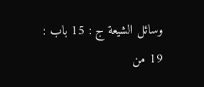وسائل الشيعة ج : 15 باب : 19 من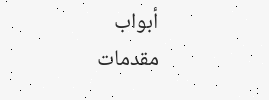أبواب مقدمات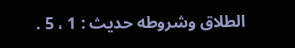الطلاق وشروطه حديث : 1 ، 5 .